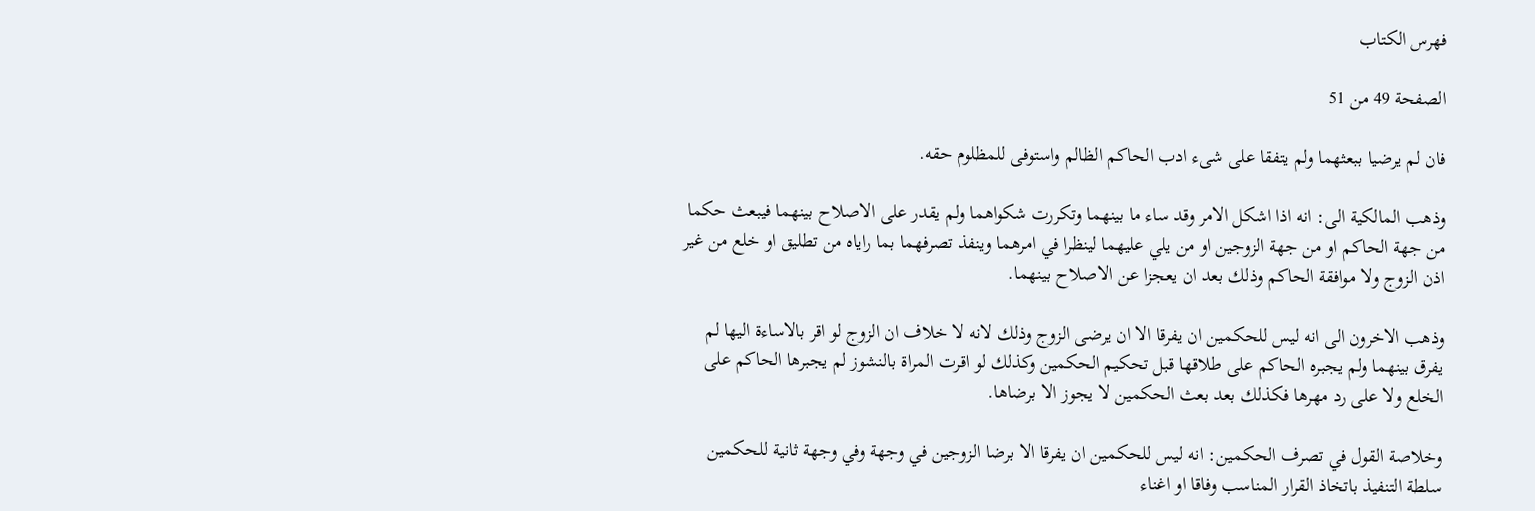فهرس الكتاب

الصفحة 49 من 51

فان لم يرضيا ببعثهما ولم يتفقا على شىء ادب الحاكم الظالم واستوفى للمظلوم حقه.

وذهب المالكية الى: انه اذا اشكل الامر وقد ساء ما بينهما وتكررت شكواهما ولم يقدر على الاصلاح بينهما فيبعث حكما من جهة الحاكم او من جهة الزوجين او من يلي عليهما لينظرا في امرهما وينفذ تصرفهما بما راياه من تطليق او خلع من غير اذن الزوج ولا موافقة الحاكم وذلك بعد ان يعجزا عن الاصلاح بينهما.

وذهب الاخرون الى انه ليس للحكمين ان يفرقا الا ان يرضى الزوج وذلك لانه لا خلاف ان الزوج لو اقر بالاساءة اليها لم يفرق بينهما ولم يجبره الحاكم على طلاقها قبل تحكيم الحكمين وكذلك لو اقرت المراة بالنشوز لم يجبرها الحاكم على الخلع ولا على رد مهرها فكذلك بعد بعث الحكمين لا يجوز الا برضاها.

وخلاصة القول في تصرف الحكمين: انه ليس للحكمين ان يفرقا الا برضا الزوجين في وجهة وفي وجهة ثانية للحكمين سلطة التنفيذ باتخاذ القرار المناسب وفاقا او اغناء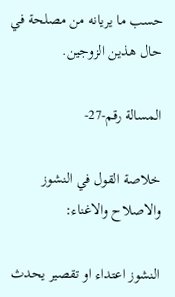حسب ما يريانه من مصلحة في حال هذين الزوجين.

المسالة رقم-27-

خلاصة القول في النشوز والاصلاح والاغناء:

النشوز اعتداء او تقصير يحدث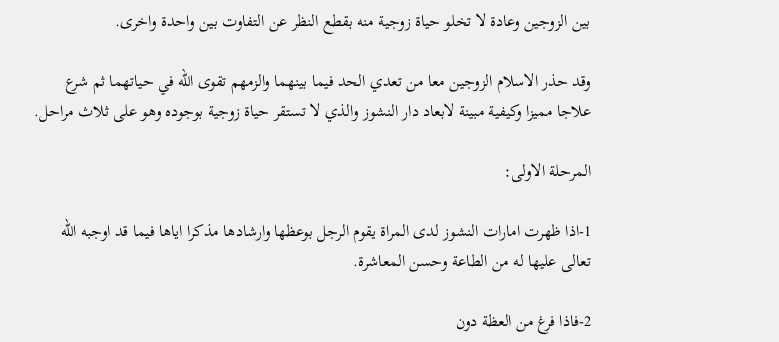بين الزوجين وعادة لا تخلو حياة زوجية منه بقطع النظر عن التفاوت بين واحدة واخرى.

وقد حذر الاسلام الزوجين معا من تعدي الحد فيما بينهما والزمهم تقوى الله في حياتهما ثم شرع علاجا مميزا وكيفية مبينة لابعاد دار النشوز والذي لا تستقر حياة زوجية بوجوده وهو على ثلاث مراحل.

المرحلة الاولى:

1-اذا ظهرت امارات النشوز لدى المراة يقوم الرجل بوعظها وارشادها مذكرا اياها فيما قد اوجبه الله تعالى عليها له من الطاعة وحسن المعاشرة.

2-فاذا فرغ من العظة دون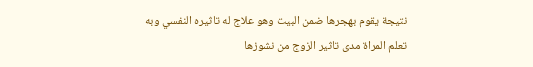نتيجة يقوم بهجرها ضمن البيت وهو علاج له تاثيره النفسي وبه تعلم المراة مدى تاثير الزوج من نشوزها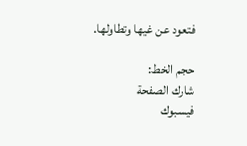فتعود عن غيها وتطاولها.

حجم الخط:
شارك الصفحة
فيسبوك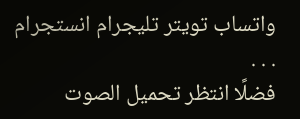واتساب تويتر تليجرام انستجرام
. . .
فضلًا انتظر تحميل الصوت